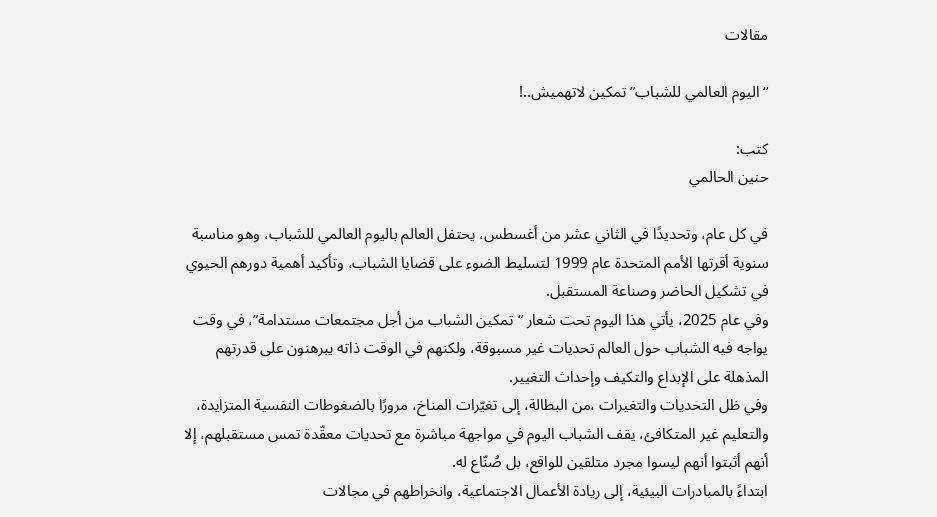مقالات

“اليوم العالمي للشباب” تمكين لاتهميش..!

كتب:
حنين الحالمي

في كل عام، وتحديدًا في الثاني عشر من أغسطس، يحتفل العالم باليوم العالمي للشباب، وهو مناسبة سنوية أقرتها الأمم المتحدة عام 1999 لتسليط الضوء على قضايا الشباب، وتأكيد أهمية دورهم الحيوي في تشكيل الحاضر وصناعة المستقبل.
وفي عام 2025، يأتي هذا اليوم تحت شعار “تمكين الشباب من أجل مجتمعات مستدامة”، في وقت يواجه فيه الشباب حول العالم تحديات غير مسبوقة، ولكنهم في الوقت ذاته يبرهنون على قدرتهم المذهلة على الإبداع والتكيف وإحداث التغيير.
وفي ظل التحديات والتغيرات ،من البطالة، إلى تغيّرات المناخ، مرورًا بالضغوطات النفسية المتزايدة، والتعليم غير المتكافئ، يقف الشباب اليوم في مواجهة مباشرة مع تحديات معقّدة تمس مستقبلهم، إلا أنهم أثبتوا أنهم ليسوا مجرد متلقين للواقع، بل صُنّاع له.
ابتداءً بالمبادرات البيئية، إلى ريادة الأعمال الاجتماعية، وانخراطهم في مجالات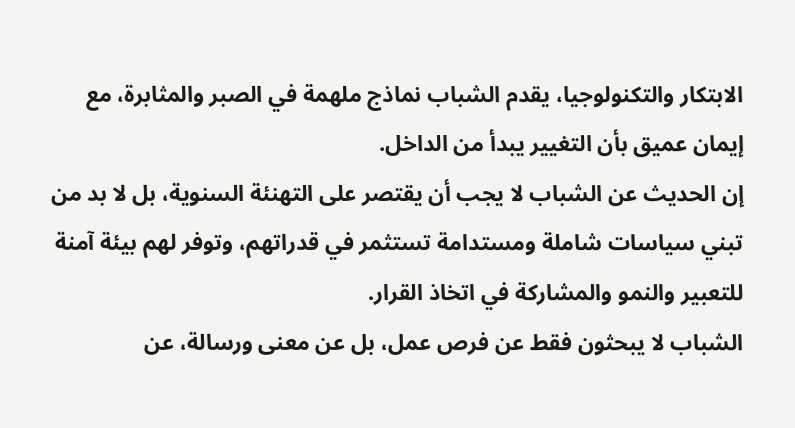الابتكار والتكنولوجيا، يقدم الشباب نماذج ملهمة في الصبر والمثابرة، مع إيمان عميق بأن التغيير يبدأ من الداخل.
إن الحديث عن الشباب لا يجب أن يقتصر على التهنئة السنوية، بل لا بد من تبني سياسات شاملة ومستدامة تستثمر في قدراتهم، وتوفر لهم بيئة آمنة للتعبير والنمو والمشاركة في اتخاذ القرار.
الشباب لا يبحثون فقط عن فرص عمل، بل عن معنى ورسالة، عن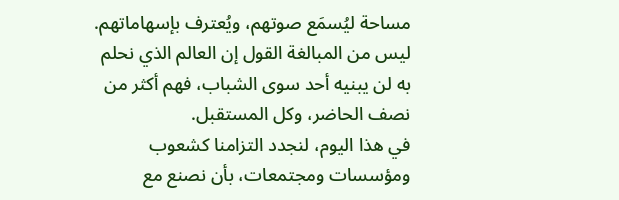مساحة ليُسمَع صوتهم، ويُعترف بإسهاماتهم.
ليس من المبالغة القول إن العالم الذي نحلم به لن يبنيه أحد سوى الشباب، فهم أكثر من نصف الحاضر، وكل المستقبل.
في هذا اليوم، لنجدد التزامنا كشعوب ومؤسسات ومجتمعات، بأن نصنع مع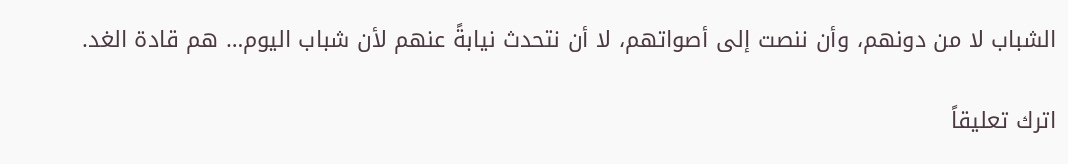الشباب لا من دونهم، وأن ننصت إلى أصواتهم، لا أن نتحدث نيابةً عنهم لأن شباب اليوم… هم قادة الغد.

اترك تعليقاً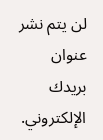لن يتم نشر عنوان بريدك الإلكتروني.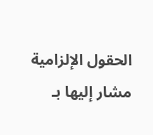الحقول الإلزامية مشار إليها بـ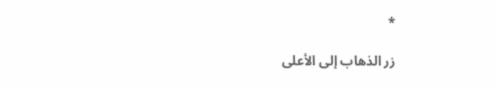*

زر الذهاب إلى الأعلى